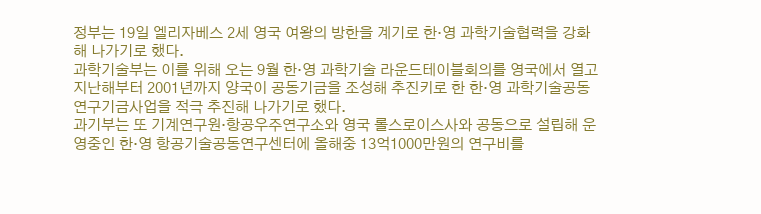정부는 19일 엘리자베스 2세 영국 여왕의 방한을 계기로 한·영 과학기술협력을 강화해 나가기로 했다.
과학기술부는 이를 위해 오는 9월 한·영 과학기술 라운드테이블회의를 영국에서 열고 지난해부터 2001년까지 양국이 공동기금을 조성해 추진키로 한 한·영 과학기술공동연구기금사업을 적극 추진해 나가기로 했다.
과기부는 또 기계연구원·항공우주연구소와 영국 롤스로이스사와 공동으로 설립해 운영중인 한·영 항공기술공동연구센터에 올해중 13억1000만원의 연구비를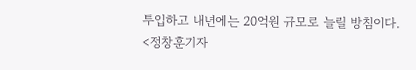투입하고 내년에는 20억원 규모로 늘릴 방침이다.
<정창훈기자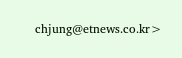chjung@etnews.co.kr>